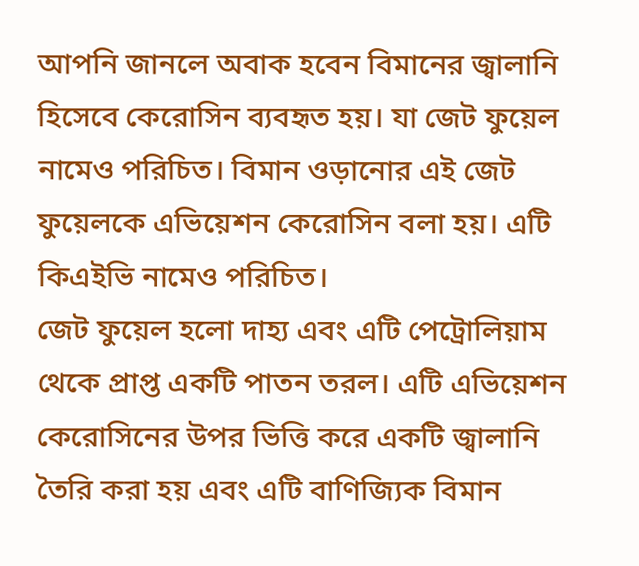আপনি জানলে অবাক হবেন বিমানের জ্বালানি হিসেবে কেরোসিন ব্যবহৃত হয়। যা জেট ফুয়েল নামেও পরিচিত। বিমান ওড়ানোর এই জেট ফুয়েলকে এভিয়েশন কেরোসিন বলা হয়। এটি কিএইভি নামেও পরিচিত।
জেট ফুয়েল হলো দাহ্য এবং এটি পেট্রোলিয়াম থেকে প্রাপ্ত একটি পাতন তরল। এটি এভিয়েশন কেরোসিনের উপর ভিত্তি করে একটি জ্বালানি তৈরি করা হয় এবং এটি বাণিজ্যিক বিমান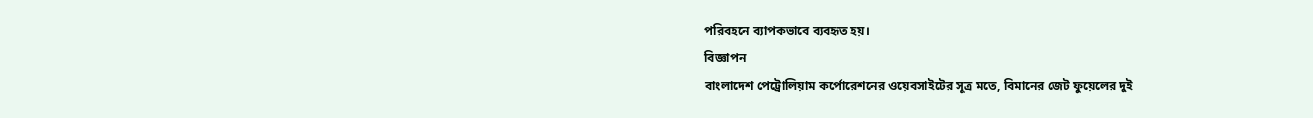পরিবহনে ব্যাপকভাবে ব্যবহৃত হয়।
বিজ্ঞাপন
বাংলাদেশ পেট্রোলিয়াম কর্পোরেশনের ওয়েবসাইটের সূত্র মতে, বিমানের জেট ফুয়েলের দুই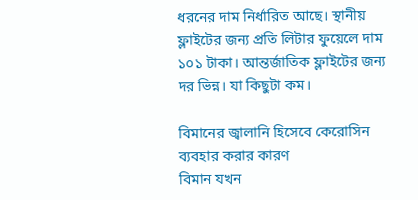ধরনের দাম নির্ধারিত আছে। স্থানীয় ফ্লাইটের জন্য প্রতি লিটার ফুয়েলে দাম ১০১ টাকা। আন্তর্জাতিক ফ্লাইটের জন্য দর ভিন্ন। যা কিছুটা কম।

বিমানের জ্বালানি হিসেবে কেরোসিন ব্যবহার করার কারণ
বিমান যখন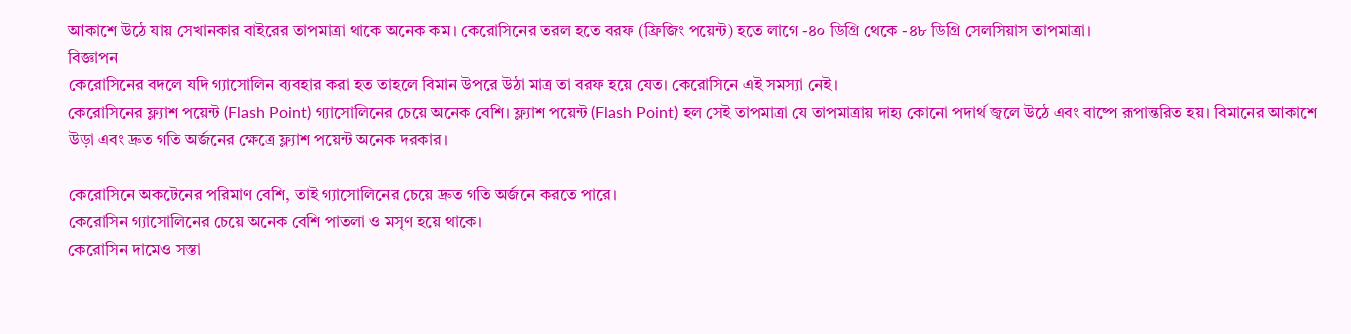আকাশে উঠে যায় সেখানকার বাইরের তাপমাত্রা থাকে অনেক কম। কেরোসিনের তরল হতে বরফ (ফ্রিজিং পয়েন্ট) হতে লাগে -৪০ ডিগ্রি থেকে -৪৮ ডিগ্রি সেলসিয়াস তাপমাত্রা।
বিজ্ঞাপন
কেরোসিনের বদলে যদি গ্যাসোলিন ব্যবহার করা হত তাহলে বিমান উপরে উঠা মাত্র তা বরফ হয়ে যেত। কেরোসিনে এই সমস্যা নেই।
কেরোসিনের ফ্ল্যাশ পয়েন্ট (Flash Point) গ্যাসোলিনের চেয়ে অনেক বেশি। ফ্ল্যাশ পয়েন্ট (Flash Point) হল সেই তাপমাত্রা যে তাপমাত্রায় দাহ্য কোনো পদার্থ জ্বলে উঠে এবং বাষ্পে রূপান্তরিত হয়। বিমানের আকাশে উড়া এবং দ্রুত গতি অর্জনের ক্ষেত্রে ফ্ল্যাশ পয়েন্ট অনেক দরকার।

কেরোসিনে অকটেনের পরিমাণ বেশি, তাই গ্যাসোলিনের চেয়ে দ্রুত গতি অর্জনে করতে পারে।
কেরোসিন গ্যাসোলিনের চেয়ে অনেক বেশি পাতলা ও মসৃণ হয়ে থাকে।
কেরোসিন দামেও সস্তা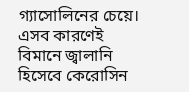গ্যাসোলিনের চেয়ে।
এসব কারণেই বিমানে জ্বালানি হিসেবে কেরোসিন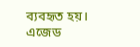ব্যবহৃত হয়।
এজেড